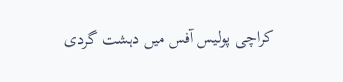کراچی پولیس آفس میں دہشت گردی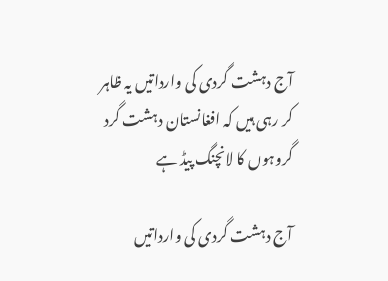آج دہشت گردی کی وارداتیں یہ ظاہر کر رہی ہیں کہ افغانستان دہشت گرد گروہوں کا لانچنگ پیڈ ہے

آج دہشت گردی کی وارداتیں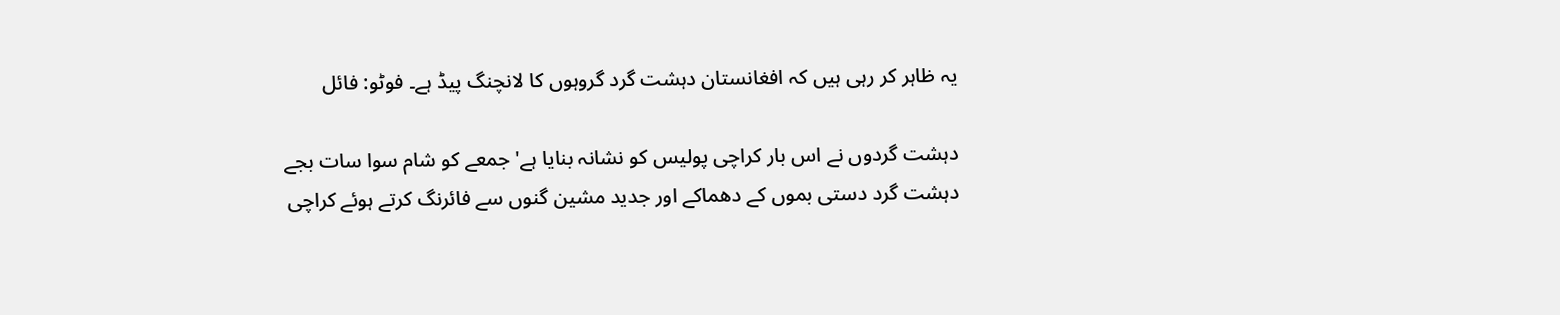یہ ظاہر کر رہی ہیں کہ افغانستان دہشت گرد گروہوں کا لانچنگ پیڈ ہے۔ فوٹو: فائل

دہشت گردوں نے اس بار کراچی پولیس کو نشانہ بنایا ہے' جمعے کو شام سوا سات بجے دہشت گرد دستی بموں کے دھماکے اور جدید مشین گنوں سے فائرنگ کرتے ہوئے کراچی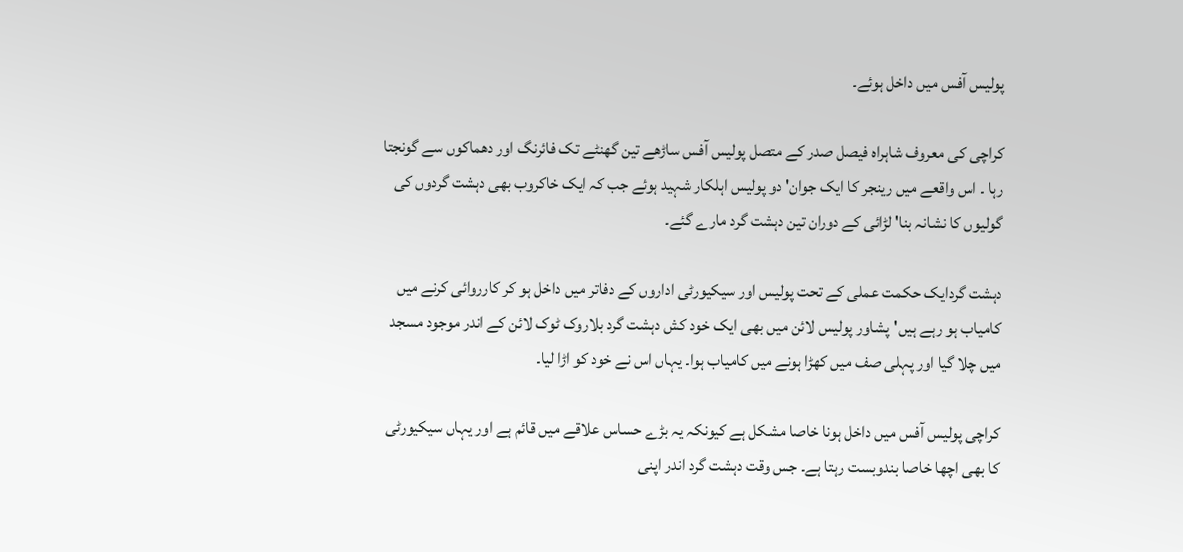پولیس آفس میں داخل ہوئے۔

کراچی کی معروف شاہراہ فیصل صدر کے متصل پولیس آفس ساڑھے تین گھنٹے تک فائرنگ اور دھماکوں سے گونجتا رہا ۔ اس واقعے میں رینجر کا ایک جوان' دو پولیس اہلکار شہید ہوئے جب کہ ایک خاکروب بھی دہشت گردوں کی گولیوں کا نشانہ بنا' لڑائی کے دوران تین دہشت گرد مارے گئے۔

دہشت گردایک حکمت عملی کے تحت پولیس اور سیکیورٹی اداروں کے دفاتر میں داخل ہو کر کارروائی کرنے میں کامیاب ہو رہے ہیں'پشاور پولیس لائن میں بھی ایک خود کش دہشت گرد بلاروک ٹوک لائن کے اندر موجود مسجد میں چلا گیا اور پہلی صف میں کھڑا ہونے میں کامیاب ہوا۔ یہاں اس نے خود کو اڑا لیا۔

کراچی پولیس آفس میں داخل ہونا خاصا مشکل ہے کیونکہ یہ بڑے حساس علاقے میں قائم ہے اور یہاں سیکیورٹی کا بھی اچھا خاصا بندوبست رہتا ہے۔ جس وقت دہشت گرد اندر اپنی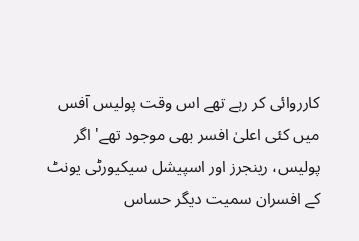کارروائی کر رہے تھے اس وقت پولیس آفس میں کئی اعلیٰ افسر بھی موجود تھے' اگر پولیس، رینجرز اور اسپیشل سیکیورٹی یونٹ کے افسران سمیت دیگر حساس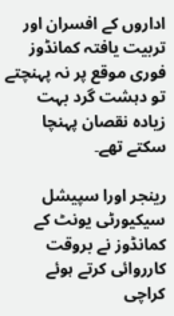اداروں کے افسران اور تربیت یافتہ کمانڈوز فوری موقع پر نہ پہنچتے تو دہشت گرد بہت زیادہ نقصان پہنچا سکتے تھے۔

رینجر اورا سپیشل سیکیورٹی یونٹ کے کمانڈوز نے بروقت کارروائی کرتے ہوئے کراچی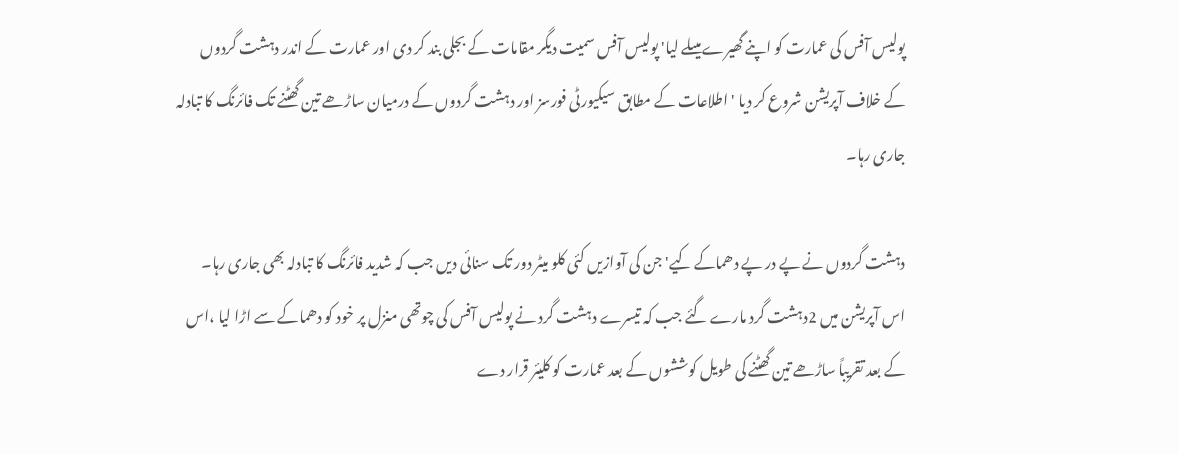پولیس آفس کی عمارت کو اپنے گھیرے میںلے لیا' پولیس آفس سمیت دیگر مقامات کے بجلی بند کر دی اور عمارت کے اندر دہشت گردوں کے خلاف آپریشن شروع کر دیا 'اطلاعات کے مطابق سیکیورٹی فورسز اور دہشت گردوں کے درمیان ساڑھے تین گھٹنے تک فائرنگ کا تبادلہ جاری رہا۔

دہشت گردوں نے پے در پے دھماکے کیے'جن کی آوازیں کئی کلو میٹر دور تک سنائی دیں جب کہ شدید فائرنگ کا تبادلہ بھی جاری رہا۔ اس آپریشن میں 2دہشت گرد مارے گئے جب کہ تیسرے دہشت گرد نے پولیس آفس کی چوتھی منزل پر خود کو دھماکے سے اڑا لیا ،اس کے بعد تقریباً ساڑھے تین گھٹنے کی طویل کوششوں کے بعد عمارت کو کلیئر قرار دے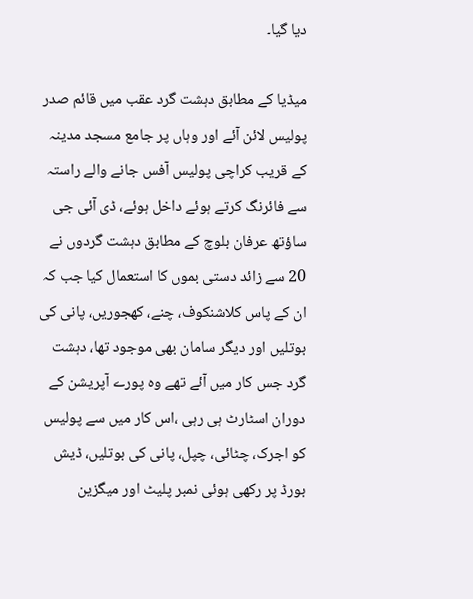دیا گیا۔

میڈیا کے مطابق دہشت گرد عقب میں قائم صدر پولیس لائن آئے اور وہاں پر جامع مسجد مدینہ کے قریب کراچی پولیس آفس جانے والے راستہ سے فائرنگ کرتے ہوئے داخل ہوئے، ڈی آئی جی ساؤتھ عرفان بلوچ کے مطابق دہشت گردوں نے 20 سے زائد دستی بموں کا استعمال کیا جب کہ ان کے پاس کلاشنکوف، چنے، کھجوریں، پانی کی بوتلیں اور دیگر سامان بھی موجود تھا، دہشت گرد جس کار میں آئے تھے وہ پورے آپریشن کے دوران اسٹارٹ ہی رہی ،اس کار میں سے پولیس کو اجرک، چٹائی، چپل، پانی کی بوتلیں، ڈیش بورڈ پر رکھی ہوئی نمبر پلیٹ اور میگزین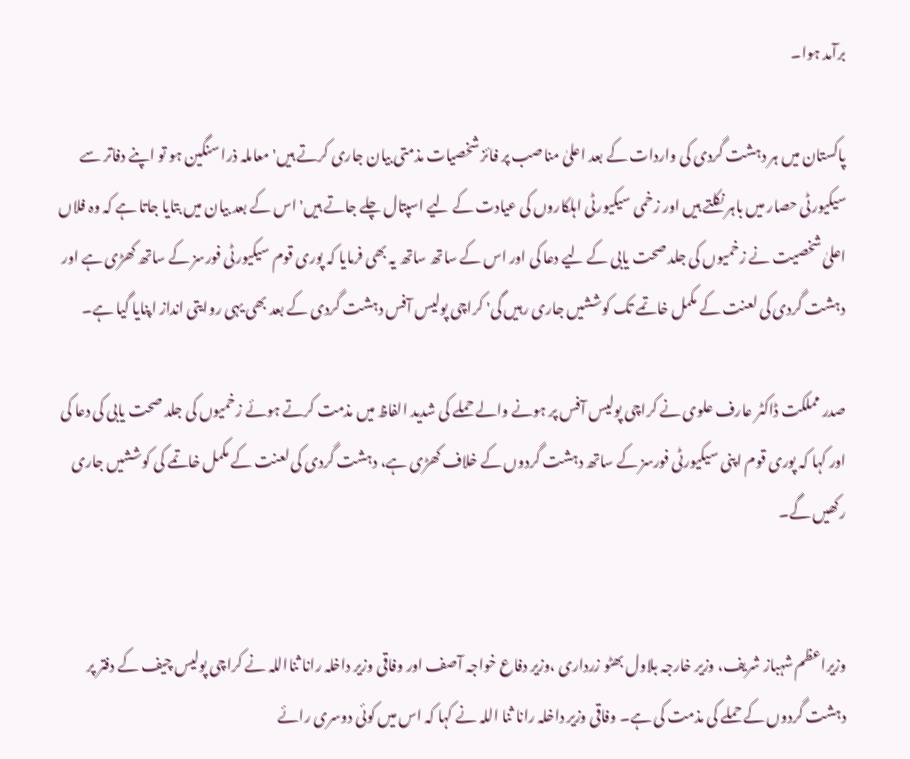برآمد ہوا۔

پاکستان میں ہر دہشت گردی کی واردات کے بعد اعلیٰ مناصب پر فائز شخصیات مذمتی بیان جاری کرتے ہیں' معاملہ ذرا سنگین ہو تو اپنے دفاتر سے سیکیورٹی حصار میں باہر نکلتے ہیں اور زخمی سیکیورٹی اہلکاروں کی عیادت کے لیے اسپتال چلے جاتے ہیں' اس کے بعد بیان میں بتایا جاتا ہے کہ وہ فلاں اعلیٰ شخصیت نے زخمیوں کی جلد صحت یابی کے لیے دعا کی اور اس کے ساتھ ساتھ یہ بھی فرمایا کہ پوری قوم سیکیورٹی فورسز کے ساتھ کھڑی ہے اور دہشت گردی کی لعنت کے مکمل خاتمے تک کوششیں جاری رہیں گی' کراچی پولیس آفس دہشت گردی کے بعد بھی یہی روایتی انداز اپنایا گیا ہے۔

صدر مملکت ڈاکٹر عارف علوی نے کراچی پولیس آفس پر ہونے والے حملے کی شدید الفاظ میں مذمت کرتے ہوئے زخمیوں کی جلد صحت یابی کی دعا کی اور کہا کہ پوری قوم اپنی سیکیورٹی فورسز کے ساتھ دہشت گردوں کے خلاف کھڑی ہے، دہشت گردی کی لعنت کے مکمل خاتمے کی کوششیں جاری رکھیں گے۔


وزیراعظم شہباز شریف، وزیر خارجہ بلاول بھٹو زرداری ،وزیر دفاع خواجہ آصف اور وفاقی وزیر داخلہ رانا ثنااللہ نے کراچی پولیس چیف کے دفتر پر دہشت گردوں کے حملے کی مذمت کی ہے۔ وفاقی وزیر داخلہ رانا ثنا اللہ نے کہا کہ اس میں کوئی دوسری رائے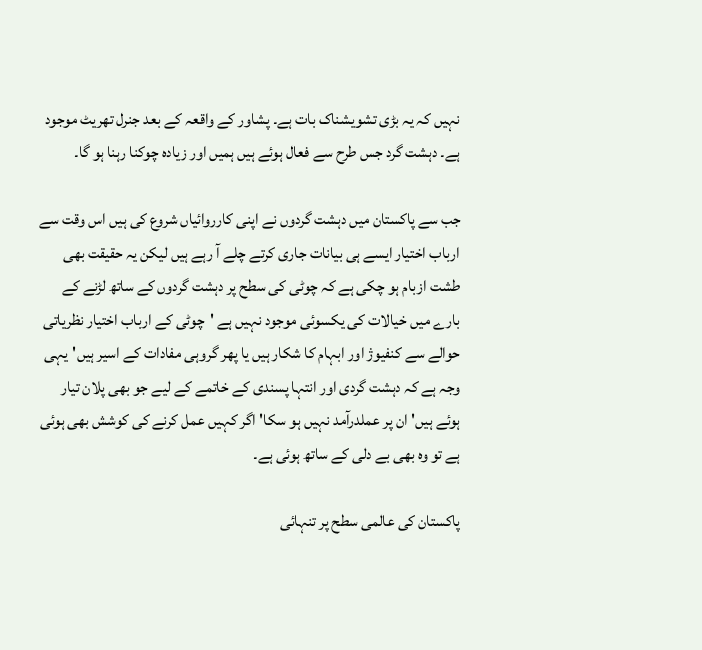نہیں کہ یہ بڑی تشویشناک بات ہے۔ پشاور کے واقعہ کے بعد جنرل تھریٹ موجود ہے۔ دہشت گرد جس طرح سے فعال ہوئے ہیں ہمیں اور زیادہ چوکنا رہنا ہو گا۔

جب سے پاکستان میں دہشت گردوں نے اپنی کارروائیاں شروع کی ہیں اس وقت سے ارباب اختیار ایسے ہی بیانات جاری کرتے چلے آ رہے ہیں لیکن یہ حقیقت بھی طشت ازبام ہو چکی ہے کہ چوٹی کی سطح پر دہشت گردوں کے ساتھ لڑنے کے بارے میں خیالات کی یکسوئی موجود نہیں ہے 'چوٹی کے ارباب اختیار نظریاتی حوالے سے کنفیوژ اور ابہام کا شکار ہیں یا پھر گروہی مفادات کے اسیر ہیں'یہی وجہ ہے کہ دہشت گردی اور انتہا پسندی کے خاتمے کے لیے جو بھی پلان تیار ہوئے ہیں' ان پر عملدرآمد نہیں ہو سکا' اگر کہیں عمل کرنے کی کوشش بھی ہوئی ہے تو وہ بھی بے دلی کے ساتھ ہوئی ہے۔

پاکستان کی عالمی سطح پر تنہائی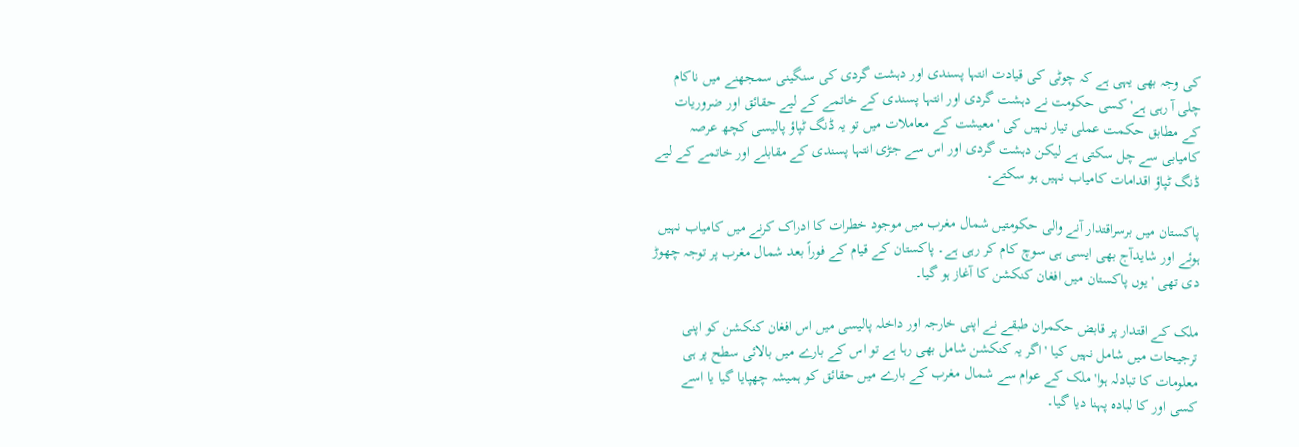کی وجہ بھی یہی ہے کہ چوٹی کی قیادت انتہا پسندی اور دہشت گردی کی سنگینی سمجھنے میں ناکام چلی آ رہی ہے' کسی حکومت نے دہشت گردی اور انتہا پسندی کے خاتمے کے لیے حقائق اور ضروریات کے مطابق حکمت عملی تیار نہیں کی 'معیشت کے معاملات میں تو یہ ڈنگ ٹپاؤ پالیسی کچھ عرصہ کامیابی سے چل سکتی ہے لیکن دہشت گردی اور اس سے جڑی انتہا پسندی کے مقابلے اور خاتمے کے لیے ڈنگ ٹپاؤ اقدامات کامیاب نہیں ہو سکتے۔

پاکستان میں برسراقتدار آنے والی حکومتیں شمال مغرب میں موجود خطرات کا ادراک کرنے میں کامیاب نہیں ہوئے اور شایدآج بھی ایسی ہی سوچ کام کر رہی ہے۔ پاکستان کے قیام کے فوراً بعد شمال مغرب پر توجہ چھوڑ دی تھی 'یوں پاکستان میں افغان کنکشن کا آغاز ہو گیا۔

ملک کے اقتدار پر قابض حکمران طبقے نے اپنی خارجہ اور داخلہ پالیسی میں اس افغان کنکشن کو اپنی ترجیحات میں شامل نہیں کیا 'اگر یہ کنکشن شامل بھی رہا ہے تو اس کے بارے میں بالائی سطح پر ہی معلومات کا تبادلہ ہوا' ملک کے عوام سے شمال مغرب کے بارے میں حقائق کو ہمیشہ چھپایا گیا یا اسے کسی اور کا لبادہ پہنا دیا گیا۔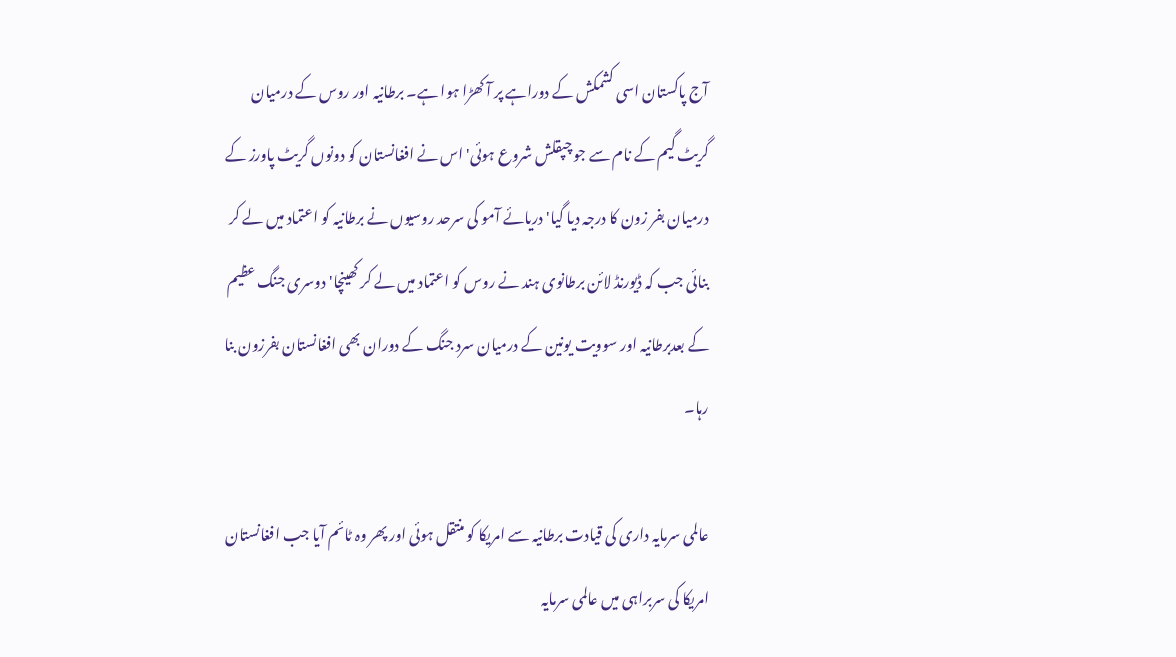آج پاکستان اسی کشمکش کے دوراہے پر آ کھڑا ہوا ہے۔ برطانیہ اور روس کے درمیان گریٹ گیم کے نام سے جو چپقلش شروع ہوئی' اس نے افغانستان کو دونوں گریٹ پاورز کے درمیان بفر زون کا درجہ دیا گیا' دریائے آمو کی سرحد روسیوں نے برطانیہ کو اعتماد میں لے کر بنائی جب کہ ڈیورنڈ لائن برطانوی ہند نے روس کو اعتماد میں لے کر کھینچا' دوسری جنگ عظیم کے بعدبرطانیہ اور سوویت یونین کے درمیان سرد جنگ کے دوران بھی افغانستان بفرزون بنا رہا۔

عالمی سرمایہ داری کی قیادت برطانیہ سے امریکا کو منتقل ہوئی اور پھر وہ ٹائم آیا جب افغانستان امریکا کی سربراہی میں عالمی سرمایہ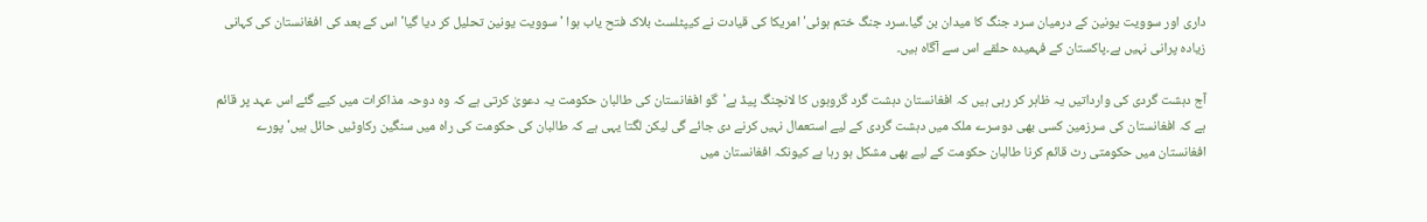داری اور سوویت یونین کے درمیان سرد جنگ کا میدان بن گیا۔سرد جنگ ختم ہوئی' امریکا کی قیادت نے کیپٹلسٹ بلاک فتح یاب ہوا 'سوویت یونین تحلیل کر دیا گیا' اس کے بعد کی افغانستان کی کہانی زیادہ پرانی نہیں ہے۔پاکستان کے فہمیدہ حلقے اس سے آگاہ ہیں۔

آج دہشت گردی کی وارداتیں یہ ظاہر کر رہی ہیں کہ افغانستان دہشت گرد گروہوں کا لانچنگ پیڈ ہے'گو افغانستان کی طالبان حکومت یہ دعویٰ کرتی ہے کہ وہ دوحہ مذاکرات میں کیے گئے اس عہد پر قائم ہے کہ افغانستان کی سرزمین کسی بھی دوسرے ملک میں دہشت گردی کے لیے استعمال نہیں کرنے دی جائے گی لیکن لگتا یہی ہے کہ طالبان کی حکومت کی راہ میں سنگین رکاوٹیں حائل ہیں' پورے افغانستان میں حکومتی رٹ قائم کرنا طالبان حکومت کے لیے بھی مشکل ہو رہا ہے کیونکہ افغانستان میں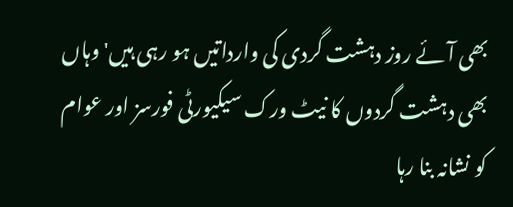بھی آئے روز دہشت گردی کی وارداتیں ہو رہی ہیں' وہاں بھی دہشت گردوں کا نیٹ ورک سیکیورٹی فورسز اور عوام کو نشانہ بنا رہا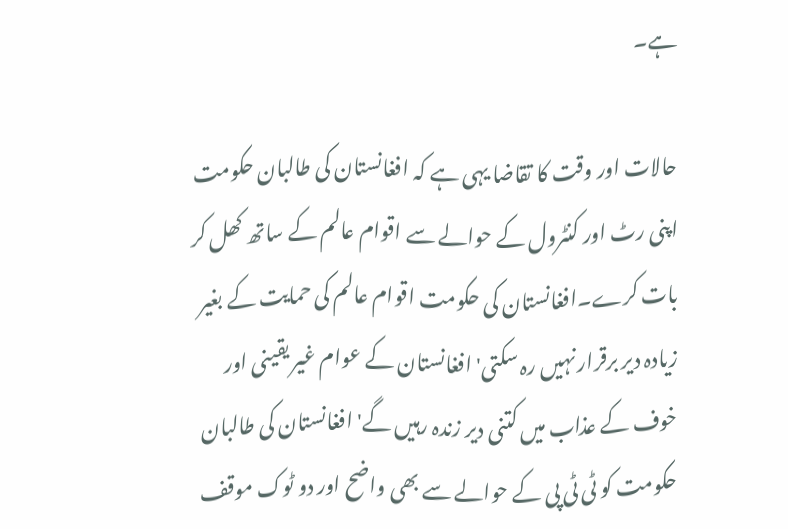ہے۔

حالات اور وقت کا تقاضا یہی ہے کہ افغانستان کی طالبان حکومت اپنی رٹ اور کنٹرول کے حوالے سے اقوام عالم کے ساتھ کھل کر بات کرے۔افغانستان کی حکومت اقوام عالم کی حمایت کے بغیر زیادہ دیر برقرار نہیں رہ سکتی' افغانستان کے عوام غیر یقینی اور خوف کے عذاب میں کتنی دیر زندہ رہیں گے' افغانستان کی طالبان حکومت کو ٹی ٹی پی کے حوالے سے بھی واضح اور دو ٹوک موقف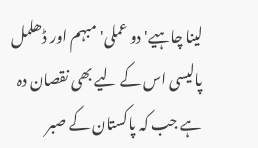لینا چاہیے' دو عملی' مبہم اور ڈھلمل پالیسی اس کے لیے بھی نقصان دہ ہے جب کہ پاکستان کے صبر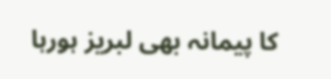کا پیمانہ بھی لبریز ہورہا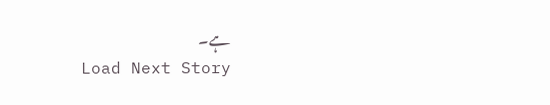ہے۔
Load Next Story